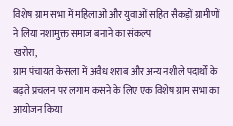विशेष ग्राम सभा में महिलाओं और युवाओं सहित सैकड़ों ग्रामीणों ने लिया नशामुक्त समाज बनाने का संकल्प
खरोरा,
ग्राम पंचायत केसला में अवैध शराब और अन्य नशीले पदार्थों के बढ़ते प्रचलन पर लगाम कसने के लिए एक विशेष ग्राम सभा का आयोजन किया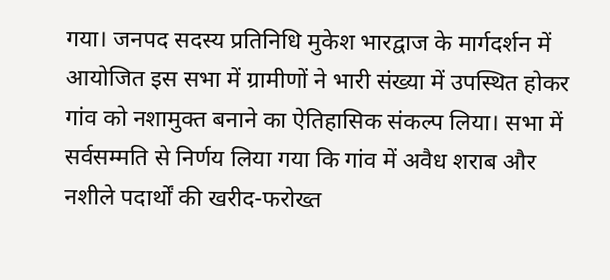गया। जनपद सदस्य प्रतिनिधि मुकेश भारद्वाज के मार्गदर्शन में आयोजित इस सभा में ग्रामीणों ने भारी संख्या में उपस्थित होकर गांव को नशामुक्त बनाने का ऐतिहासिक संकल्प लिया। सभा में सर्वसम्मति से निर्णय लिया गया कि गांव में अवैध शराब और नशीले पदार्थों की खरीद-फरोख्त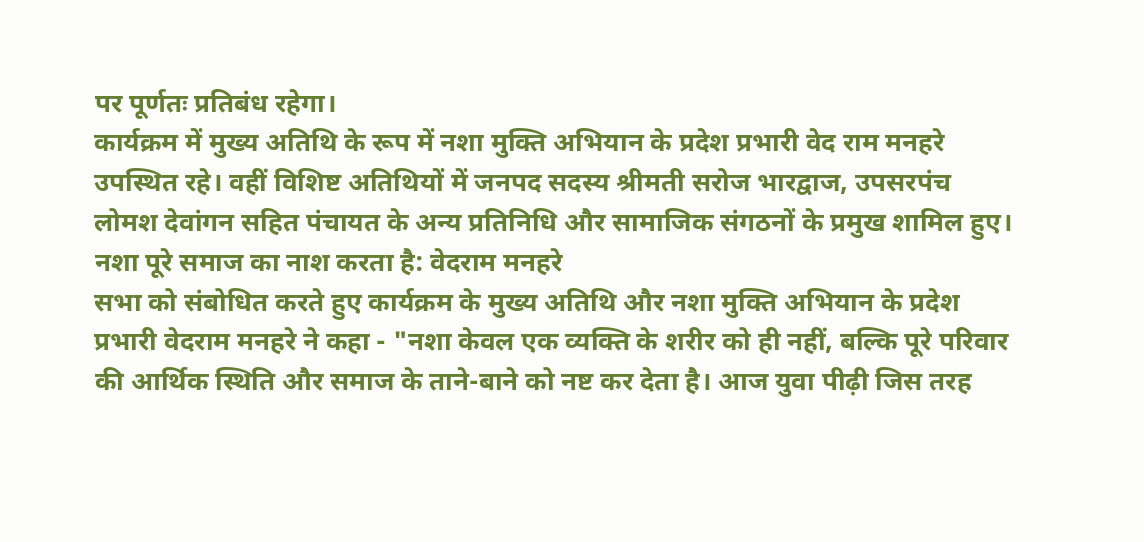पर पूर्णतः प्रतिबंध रहेगा।
कार्यक्रम में मुख्य अतिथि के रूप में नशा मुक्ति अभियान के प्रदेश प्रभारी वेद राम मनहरे उपस्थित रहे। वहीं विशिष्ट अतिथियों में जनपद सदस्य श्रीमती सरोज भारद्वाज, उपसरपंच लोमश देवांगन सहित पंचायत के अन्य प्रतिनिधि और सामाजिक संगठनों के प्रमुख शामिल हुए।
नशा पूरे समाज का नाश करता है: वेदराम मनहरे
सभा को संबोधित करते हुए कार्यक्रम के मुख्य अतिथि और नशा मुक्ति अभियान के प्रदेश प्रभारी वेदराम मनहरे ने कहा - "नशा केवल एक व्यक्ति के शरीर को ही नहीं, बल्कि पूरे परिवार की आर्थिक स्थिति और समाज के ताने-बाने को नष्ट कर देता है। आज युवा पीढ़ी जिस तरह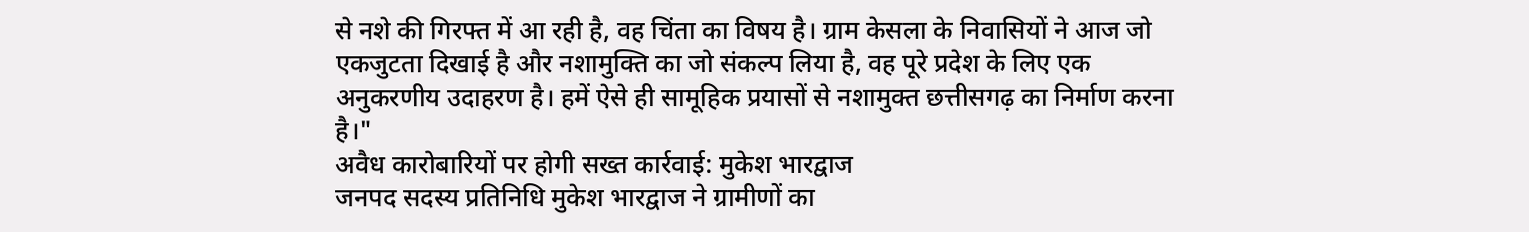से नशे की गिरफ्त में आ रही है, वह चिंता का विषय है। ग्राम केसला के निवासियों ने आज जो एकजुटता दिखाई है और नशामुक्ति का जो संकल्प लिया है, वह पूरे प्रदेश के लिए एक अनुकरणीय उदाहरण है। हमें ऐसे ही सामूहिक प्रयासों से नशामुक्त छत्तीसगढ़ का निर्माण करना है।"
अवैध कारोबारियों पर होगी सख्त कार्रवाई: मुकेश भारद्वाज
जनपद सदस्य प्रतिनिधि मुकेश भारद्वाज ने ग्रामीणों का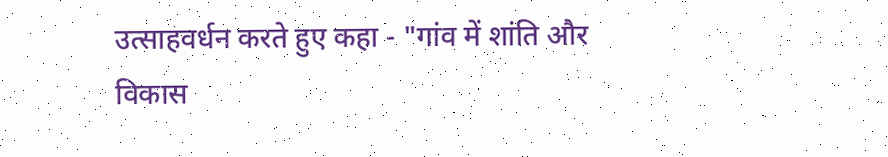उत्साहवर्धन करते हुए कहा - "गांव में शांति और विकास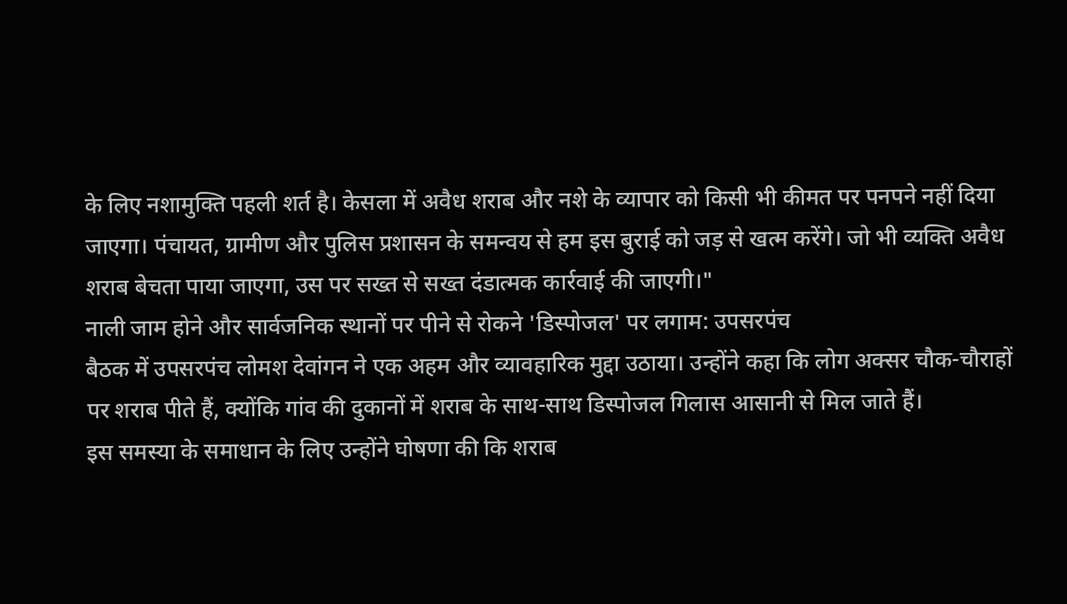के लिए नशामुक्ति पहली शर्त है। केसला में अवैध शराब और नशे के व्यापार को किसी भी कीमत पर पनपने नहीं दिया जाएगा। पंचायत, ग्रामीण और पुलिस प्रशासन के समन्वय से हम इस बुराई को जड़ से खत्म करेंगे। जो भी व्यक्ति अवैध शराब बेचता पाया जाएगा, उस पर सख्त से सख्त दंडात्मक कार्रवाई की जाएगी।"
नाली जाम होने और सार्वजनिक स्थानों पर पीने से रोकने 'डिस्पोजल' पर लगाम: उपसरपंच
बैठक में उपसरपंच लोमश देवांगन ने एक अहम और व्यावहारिक मुद्दा उठाया। उन्होंने कहा कि लोग अक्सर चौक-चौराहों पर शराब पीते हैं, क्योंकि गांव की दुकानों में शराब के साथ-साथ डिस्पोजल गिलास आसानी से मिल जाते हैं।
इस समस्या के समाधान के लिए उन्होंने घोषणा की कि शराब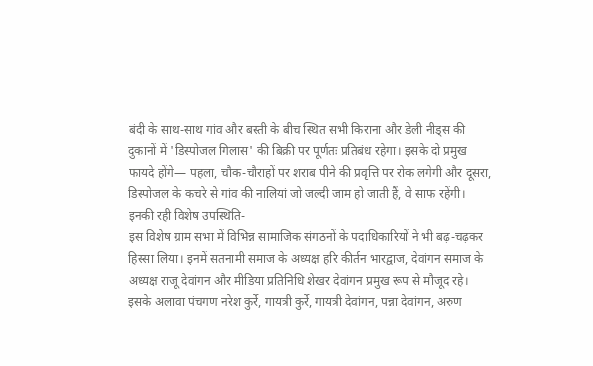बंदी के साथ-साथ गांव और बस्ती के बीच स्थित सभी किराना और डेली नीड्स की दुकानों में 'डिस्पोजल गिलास' की बिक्री पर पूर्णतः प्रतिबंध रहेगा। इसके दो प्रमुख फायदे होंगे— पहला, चौक-चौराहों पर शराब पीने की प्रवृत्ति पर रोक लगेगी और दूसरा, डिस्पोजल के कचरे से गांव की नालियां जो जल्दी जाम हो जाती हैं, वे साफ रहेंगी।
इनकी रही विशेष उपस्थिति-
इस विशेष ग्राम सभा में विभिन्न सामाजिक संगठनों के पदाधिकारियों ने भी बढ़-चढ़कर हिस्सा लिया। इनमें सतनामी समाज के अध्यक्ष हरि कीर्तन भारद्वाज, देवांगन समाज के अध्यक्ष राजू देवांगन और मीडिया प्रतिनिधि शेखर देवांगन प्रमुख रूप से मौजूद रहे।
इसके अलावा पंचगण नरेश कुर्रे, गायत्री कुर्रे, गायत्री देवांगन, पन्ना देवांगन, अरुण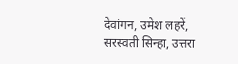देवांगन, उमेश लहरें, सरस्वती सिन्हा, उत्तरा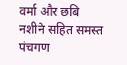वर्मा और छबि नशीने सहित समस्त पंचगण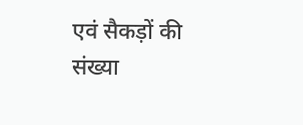एवं सैकड़ों की संख्या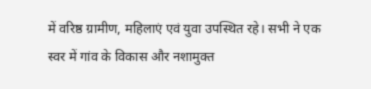में वरिष्ठ ग्रामीण, महिलाएं एवं युवा उपस्थित रहे। सभी ने एक स्वर में गांव के विकास और नशामुक्त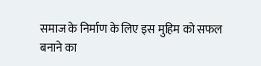समाज के निर्माण के लिए इस मुहिम को सफल बनाने का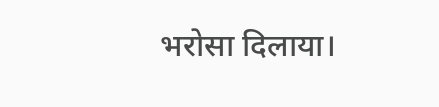भरोसा दिलाया।